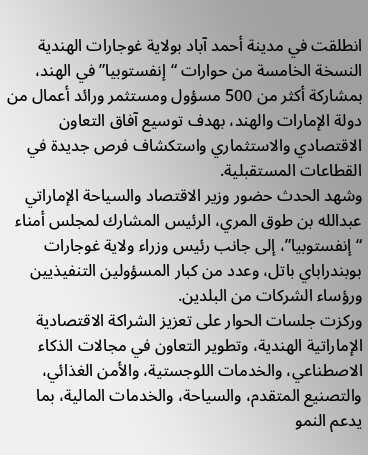انطلقت في مدينة أحمد آباد بولاية غوجارات الهندية النسخة الخامسة من حوارات “إنفستوبيا” في الهند، بمشاركة أكثر من 500 مسؤول ومستثمر ورائد أعمال من دولة الإمارات والهند، بهدف توسيع آفاق التعاون الاقتصادي والاستثماري واستكشاف فرص جديدة في القطاعات المستقبلية.
وشهد الحدث حضور وزير الاقتصاد والسياحة الإماراتي عبدالله بن طوق المري، الرئيس المشارك لمجلس أمناء “إنفستوبيا”، إلى جانب رئيس وزراء ولاية غوجارات بوبندراباي باتل، وعدد من كبار المسؤولين التنفيذيين ورؤساء الشركات من البلدين.
وركزت جلسات الحوار على تعزيز الشراكة الاقتصادية الإماراتية الهندية، وتطوير التعاون في مجالات الذكاء الاصطناعي، والخدمات اللوجستية، والأمن الغذائي، والتصنيع المتقدم، والسياحة، والخدمات المالية، بما يدعم النمو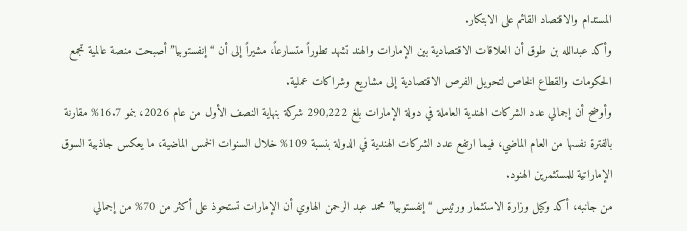المستدام والاقتصاد القائم على الابتكار.
وأكد عبدالله بن طوق أن العلاقات الاقتصادية بين الإمارات والهند تشهد تطوراً متسارعاً، مشيراً إلى أن “إنفستوبيا” أصبحت منصة عالمية تجمع الحكومات والقطاع الخاص لتحويل الفرص الاقتصادية إلى مشاريع وشراكات عملية.
وأوضح أن إجمالي عدد الشركات الهندية العاملة في دولة الإمارات بلغ 290,222 شركة بنهاية النصف الأول من عام 2026، بنمو 16.7% مقارنة بالفترة نفسها من العام الماضي، فيما ارتفع عدد الشركات الهندية في الدولة بنسبة 109% خلال السنوات الخمس الماضية، ما يعكس جاذبية السوق الإماراتية للمستثمرين الهنود.
من جانبه، أكد وكيل وزارة الاستثمار ورئيس “إنفستوبيا” محمد عبد الرحمن الهاوي أن الإمارات تستحوذ على أكثر من 70% من إجمالي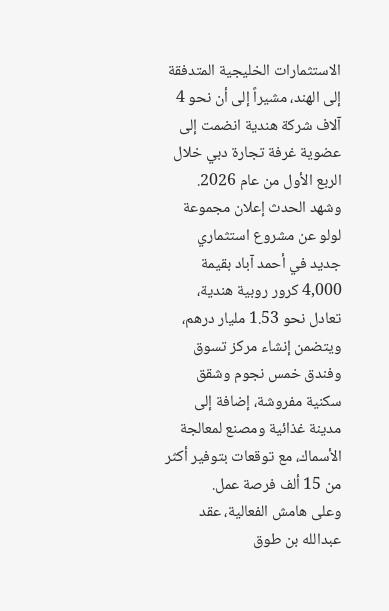الاستثمارات الخليجية المتدفقة إلى الهند، مشيراً إلى أن نحو 4 آلاف شركة هندية انضمت إلى عضوية غرفة تجارة دبي خلال الربع الأول من عام 2026.
وشهد الحدث إعلان مجموعة لولو عن مشروع استثماري جديد في أحمد آباد بقيمة 4,000 كرور روبية هندية، تعادل نحو 1.53 مليار درهم، ويتضمن إنشاء مركز تسوق وفندق خمس نجوم وشقق سكنية مفروشة، إضافة إلى مدينة غذائية ومصنع لمعالجة الأسماك، مع توقعات بتوفير أكثر من 15 ألف فرصة عمل.
وعلى هامش الفعالية، عقد عبدالله بن طوق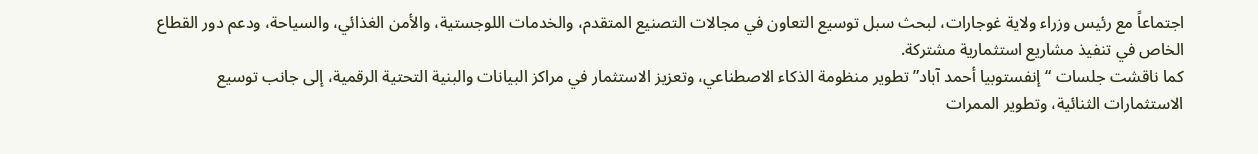اجتماعاً مع رئيس وزراء ولاية غوجارات، لبحث سبل توسيع التعاون في مجالات التصنيع المتقدم، والخدمات اللوجستية، والأمن الغذائي، والسياحة، ودعم دور القطاع الخاص في تنفيذ مشاريع استثمارية مشتركة.
كما ناقشت جلسات “إنفستوبيا أحمد آباد” تطوير منظومة الذكاء الاصطناعي، وتعزيز الاستثمار في مراكز البيانات والبنية التحتية الرقمية، إلى جانب توسيع الاستثمارات الثنائية، وتطوير الممرات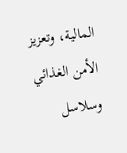المالية، وتعزيز الأمن الغذائي وسلاسل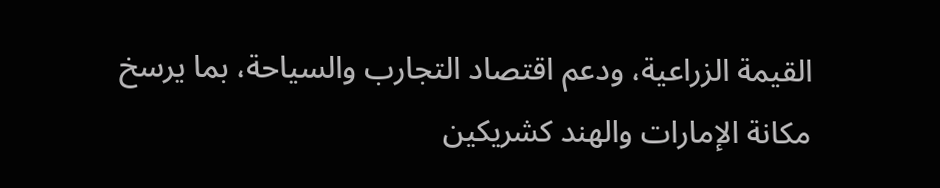القيمة الزراعية، ودعم اقتصاد التجارب والسياحة، بما يرسخ مكانة الإمارات والهند كشريكين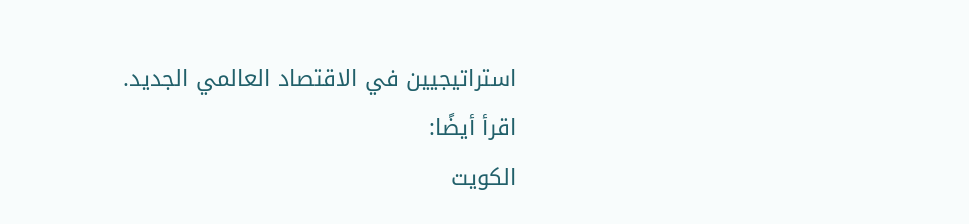استراتيجيين في الاقتصاد العالمي الجديد.
اقرأ أيضًا:
الكويت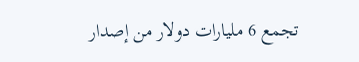تجمع 6 مليارات دولار من إصدار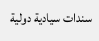سندات سيادية دولية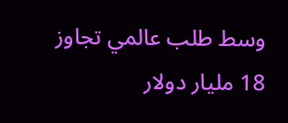وسط طلب عالمي تجاوز 18 مليار دولار